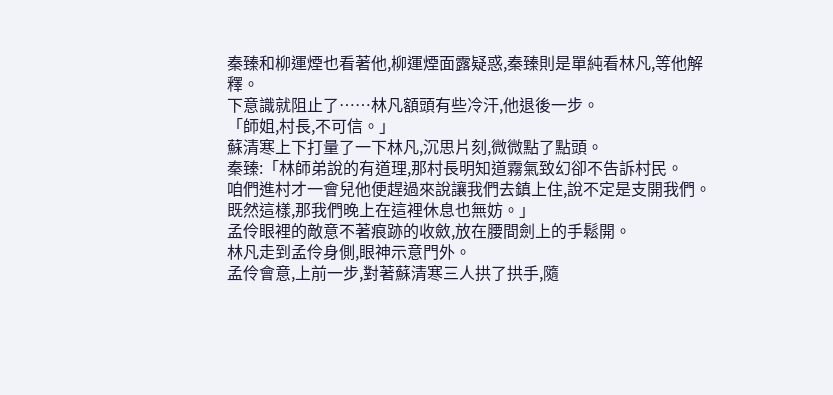秦臻和柳運煙也看著他,柳運煙面露疑惑,秦臻則是單純看林凡,等他解釋。
下意識就阻止了……林凡額頭有些冷汗,他退後一步。
「師姐,村長,不可信。」
蘇清寒上下打量了一下林凡,沉思片刻,微微點了點頭。
秦臻:「林師弟說的有道理,那村長明知道霧氣致幻卻不告訴村民。
咱們進村才一會兒他便趕過來說讓我們去鎮上住,說不定是支開我們。
既然這樣,那我們晚上在這裡休息也無妨。」
孟伶眼裡的敵意不著痕跡的收斂,放在腰間劍上的手鬆開。
林凡走到孟伶身側,眼神示意門外。
孟伶會意,上前一步,對著蘇清寒三人拱了拱手,隨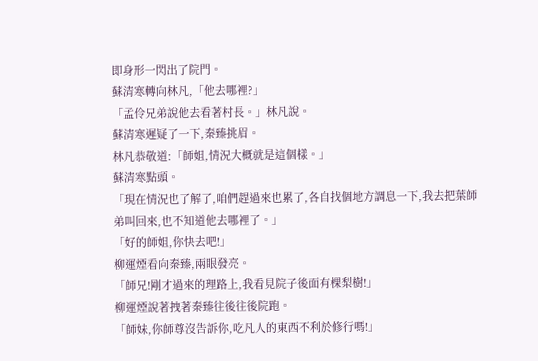即身形一閃出了院門。
蘇清寒轉向林凡,「他去哪裡?」
「孟伶兄弟說他去看著村長。」林凡說。
蘇清寒遲疑了一下,秦臻挑眉。
林凡恭敬道:「師姐,情況大概就是這個樣。」
蘇清寒點頭。
「現在情況也了解了,咱們趕過來也累了,各自找個地方調息一下,我去把葉師弟叫回來,也不知道他去哪裡了。」
「好的師姐,你快去吧!」
柳運煙看向秦臻,兩眼發亮。
「師兄!剛才過來的理路上,我看見院子後面有棵梨樹!」
柳運煙說著拽著秦臻往後往後院跑。
「師妹,你師尊沒告訴你,吃凡人的東西不利於修行嗎!」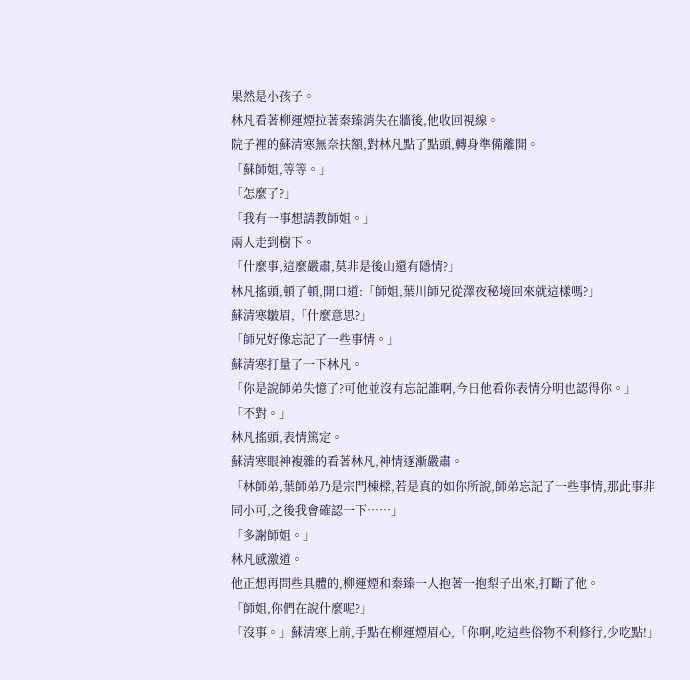果然是小孩子。
林凡看著柳運煙拉著秦臻消失在牆後,他收回視線。
院子裡的蘇清寒無奈扶額,對林凡點了點頭,轉身準備離開。
「蘇師姐,等等。」
「怎麼了?」
「我有一事想請教師姐。」
兩人走到樹下。
「什麼事,這麼嚴肅,莫非是後山還有隱情?」
林凡搖頭,頓了頓,開口道:「師姐,葉川師兄從澤夜秘境回來就這樣嗎?」
蘇清寒皺眉,「什麼意思?」
「師兄好像忘記了一些事情。」
蘇清寒打量了一下林凡。
「你是說師弟失憶了?可他並沒有忘記誰啊,今日他看你表情分明也認得你。」
「不對。」
林凡搖頭,表情篤定。
蘇清寒眼神複雜的看著林凡,神情逐漸嚴肅。
「林師弟,葉師弟乃是宗門棟樑,若是真的如你所說,師弟忘記了一些事情,那此事非同小可,之後我會確認一下……」
「多謝師姐。」
林凡感激道。
他正想再問些具體的,柳運煙和秦臻一人抱著一抱梨子出來,打斷了他。
「師姐,你們在說什麼呢?」
「沒事。」蘇清寒上前,手點在柳運煙眉心,「你啊,吃這些俗物不利修行,少吃點!」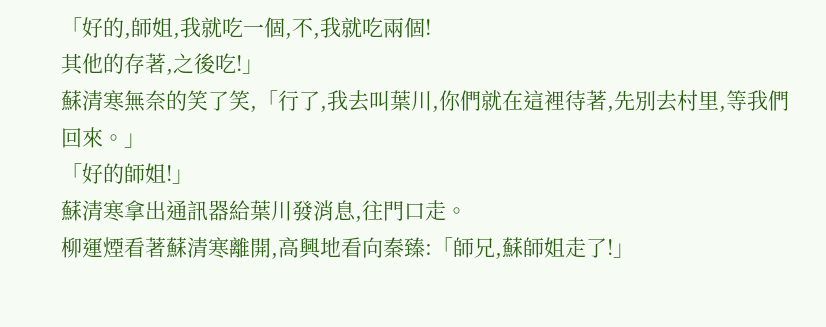「好的,師姐,我就吃一個,不,我就吃兩個!
其他的存著,之後吃!」
蘇清寒無奈的笑了笑,「行了,我去叫葉川,你們就在這裡待著,先別去村里,等我們回來。」
「好的師姐!」
蘇清寒拿出通訊器給葉川發消息,往門口走。
柳運煙看著蘇清寒離開,高興地看向秦臻:「師兄,蘇師姐走了!」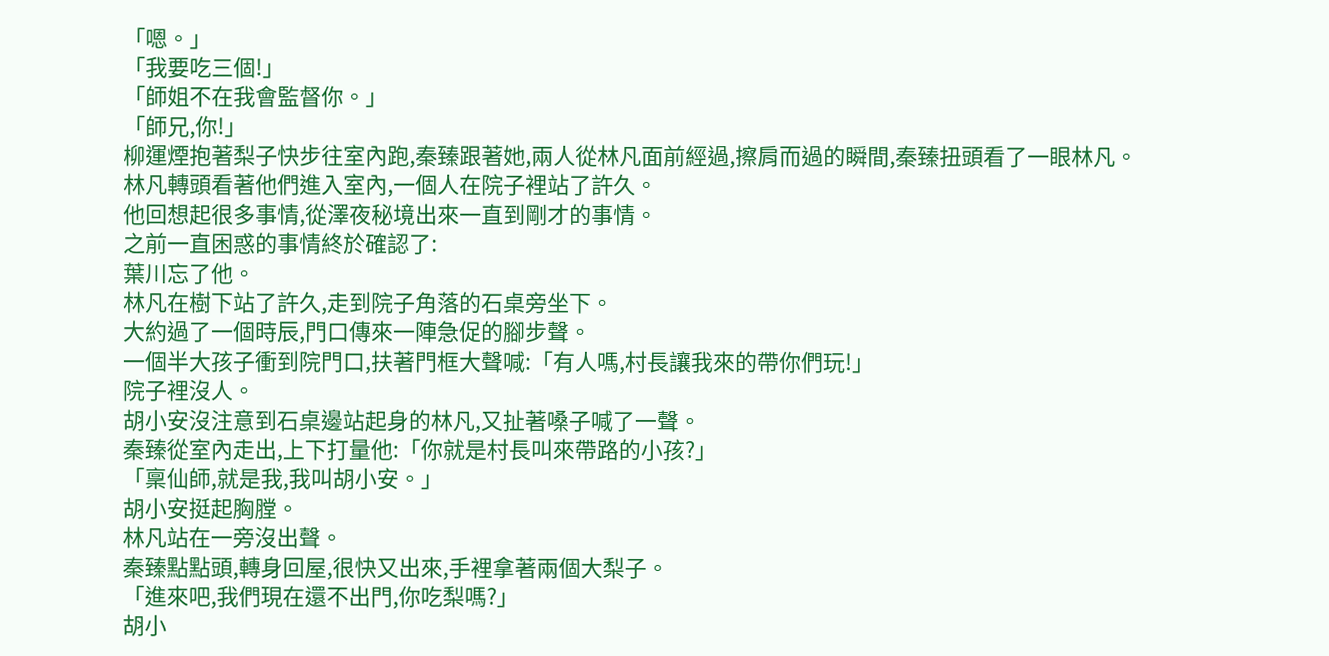「嗯。」
「我要吃三個!」
「師姐不在我會監督你。」
「師兄,你!」
柳運煙抱著梨子快步往室內跑,秦臻跟著她,兩人從林凡面前經過,擦肩而過的瞬間,秦臻扭頭看了一眼林凡。
林凡轉頭看著他們進入室內,一個人在院子裡站了許久。
他回想起很多事情,從澤夜秘境出來一直到剛才的事情。
之前一直困惑的事情終於確認了:
葉川忘了他。
林凡在樹下站了許久,走到院子角落的石桌旁坐下。
大約過了一個時辰,門口傳來一陣急促的腳步聲。
一個半大孩子衝到院門口,扶著門框大聲喊:「有人嗎,村長讓我來的帶你們玩!」
院子裡沒人。
胡小安沒注意到石桌邊站起身的林凡,又扯著嗓子喊了一聲。
秦臻從室內走出,上下打量他:「你就是村長叫來帶路的小孩?」
「稟仙師,就是我,我叫胡小安。」
胡小安挺起胸膛。
林凡站在一旁沒出聲。
秦臻點點頭,轉身回屋,很快又出來,手裡拿著兩個大梨子。
「進來吧,我們現在還不出門,你吃梨嗎?」
胡小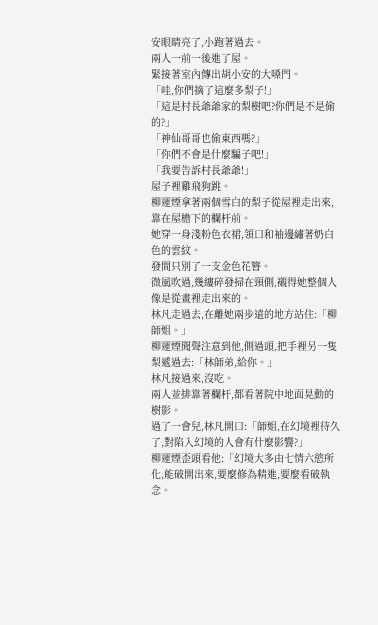安眼睛亮了,小跑著過去。
兩人一前一後進了屋。
緊接著室內傳出胡小安的大嗓門。
「哇,你們摘了這麼多梨子!」
「這是村長爺爺家的梨樹吧?你們是不是偷的?」
「神仙哥哥也偷東西嗎?」
「你們不會是什麼騙子吧!」
「我要告訴村長爺爺!」
屋子裡雞飛狗跳。
柳運煙拿著兩個雪白的梨子從屋裡走出來,靠在屋檐下的欄杆前。
她穿一身淺粉色衣裙,領口和袖邊繡著奶白色的雲紋。
發間只別了一支金色花簪。
微風吹過,幾縷碎發掃在頸側,襯得她整個人像是從畫裡走出來的。
林凡走過去,在離她兩步遠的地方站住:「柳師姐。」
柳運煙聞聲注意到他,側過頭,把手裡另一隻梨遞過去:「林師弟,給你。」
林凡接過來,沒吃。
兩人並排靠著欄杆,都看著院中地面晃動的樹影。
過了一會兒,林凡開口:「師姐,在幻境裡待久了,對陷入幻境的人會有什麼影響?」
柳運煙歪頭看他:「幻境大多由七情六慾所化,能破開出來,要麼修為精進,要麼看破執念。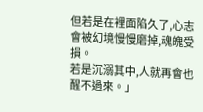但若是在裡面陷久了,心志會被幻境慢慢磨掉,魂魄受損。
若是沉溺其中,人就再會也醒不過來。」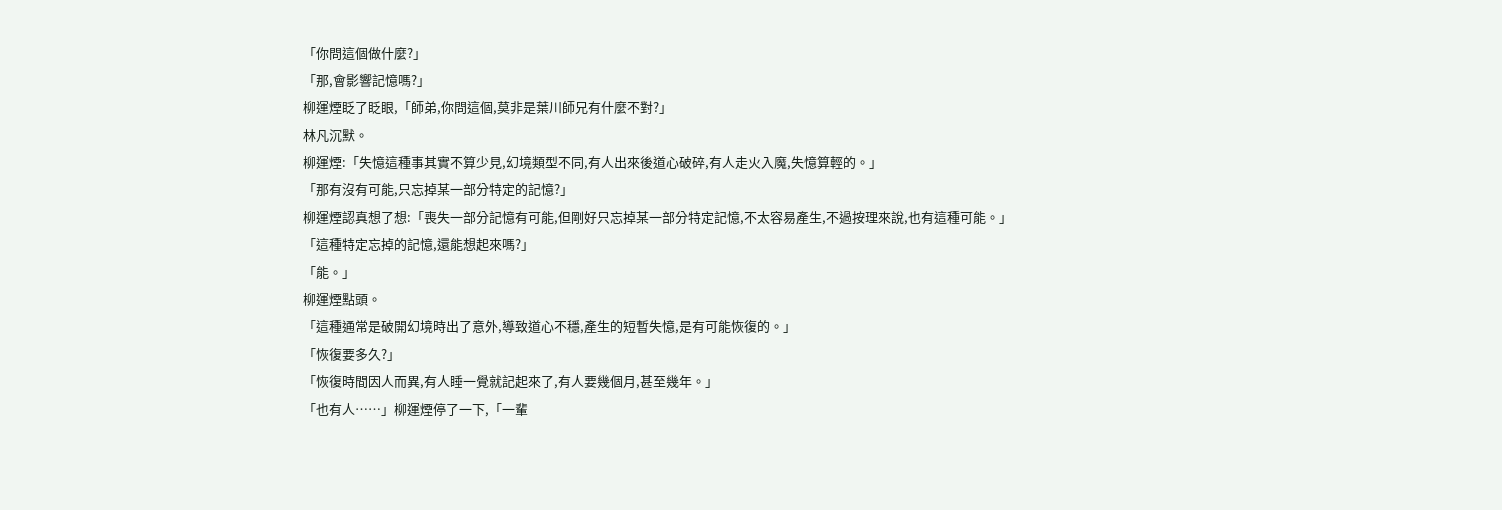「你問這個做什麼?」
「那,會影響記憶嗎?」
柳運煙眨了眨眼,「師弟,你問這個,莫非是葉川師兄有什麼不對?」
林凡沉默。
柳運煙:「失憶這種事其實不算少見,幻境類型不同,有人出來後道心破碎,有人走火入魔,失憶算輕的。」
「那有沒有可能,只忘掉某一部分特定的記憶?」
柳運煙認真想了想:「喪失一部分記憶有可能,但剛好只忘掉某一部分特定記憶,不太容易產生,不過按理來說,也有這種可能。」
「這種特定忘掉的記憶,還能想起來嗎?」
「能。」
柳運煙點頭。
「這種通常是破開幻境時出了意外,導致道心不穩,產生的短暫失憶,是有可能恢復的。」
「恢復要多久?」
「恢復時間因人而異,有人睡一覺就記起來了,有人要幾個月,甚至幾年。」
「也有人……」柳運煙停了一下,「一輩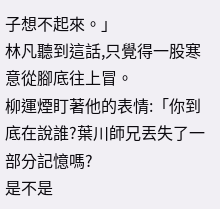子想不起來。」
林凡聽到這話,只覺得一股寒意從腳底往上冒。
柳運煙盯著他的表情:「你到底在說誰?葉川師兄丟失了一部分記憶嗎?
是不是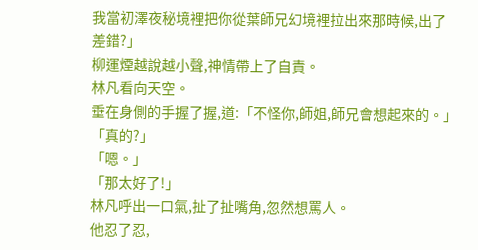我當初澤夜秘境裡把你從葉師兄幻境裡拉出來那時候,出了差錯?」
柳運煙越說越小聲,神情帶上了自責。
林凡看向天空。
垂在身側的手握了握,道:「不怪你,師姐,師兄會想起來的。」
「真的?」
「嗯。」
「那太好了!」
林凡呼出一口氣,扯了扯嘴角,忽然想罵人。
他忍了忍,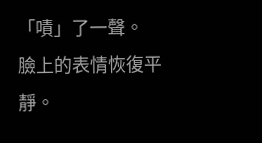「嘖」了一聲。
臉上的表情恢復平靜。